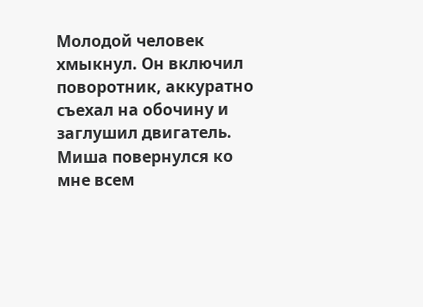Молодой человек хмыкнул. Он включил поворотник, аккуратно съехал на обочину и заглушил двигатель.
Миша повернулся ко мне всем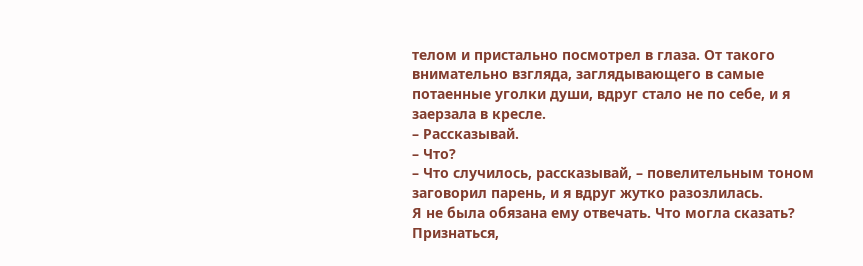телом и пристально посмотрел в глаза. От такого внимательно взгляда, заглядывающего в самые потаенные уголки души, вдруг стало не по себе, и я заерзала в кресле.
– Рассказывай.
– Что?
– Что случилось, рассказывай, – повелительным тоном заговорил парень, и я вдруг жутко разозлилась.
Я не была обязана ему отвечать. Что могла сказать? Признаться,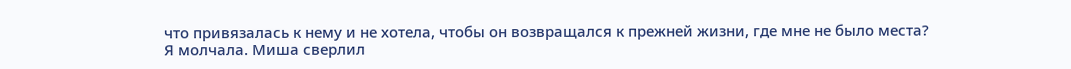что привязалась к нему и не хотела, чтобы он возвращался к прежней жизни, где мне не было места?
Я молчала. Миша сверлил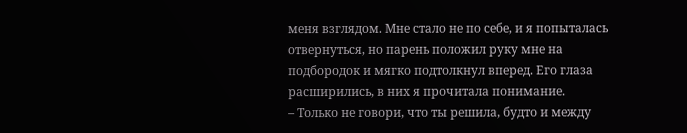меня взглядом. Мне стало не по себе, и я попыталась отвернуться, но парень положил руку мне на подбородок и мягко подтолкнул вперед. Его глаза расширились, в них я прочитала понимание.
– Только не говори, что ты решила, будто и между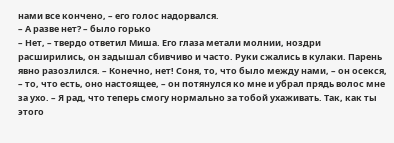нами все кончено, – его голос надорвался.
– А разве нет? – было горько
– Нет, – твердо ответил Миша. Его глаза метали молнии, ноздри расширились, он задышал сбивчиво и часто. Руки сжались в кулаки. Парень явно разозлился. – Конечно, нет! Соня, то, что было между нами, – он осекся, – то, что есть, оно настоящее, – он потянулся ко мне и убрал прядь волос мне за ухо. – Я рад, что теперь смогу нормально за тобой ухаживать. Так, как ты этого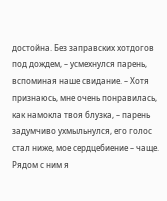достойна. Без заправских хотдогов под дождем, – усмехнулся парень, вспоминая наше свидание. – Хотя признаюсь, мне очень понравилась, как намокла твоя блузка, – парень задумчиво ухмыльнулся, его голос стал ниже, мое сердцебиение – чаще.
Рядом с ним я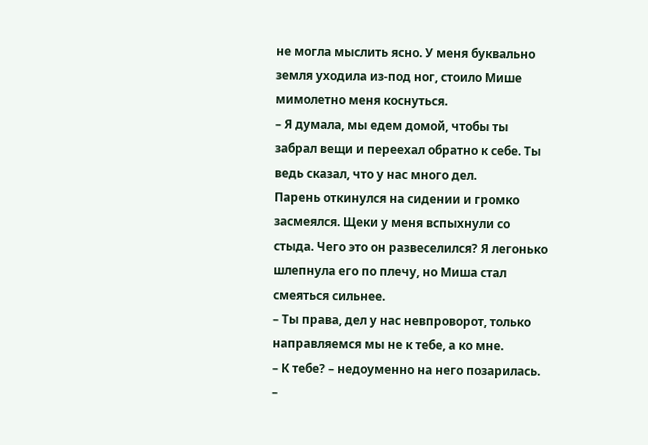не могла мыслить ясно. У меня буквально земля уходила из-под ног, стоило Мише мимолетно меня коснуться.
– Я думала, мы едем домой, чтобы ты забрал вещи и переехал обратно к себе. Ты ведь сказал, что у нас много дел.
Парень откинулся на сидении и громко засмеялся. Щеки у меня вспыхнули со стыда. Чего это он развеселился? Я легонько шлепнула его по плечу, но Миша стал смеяться сильнее.
– Ты права, дел у нас невпроворот, только направляемся мы не к тебе, а ко мне.
– К тебе? – недоуменно на него позарилась.
–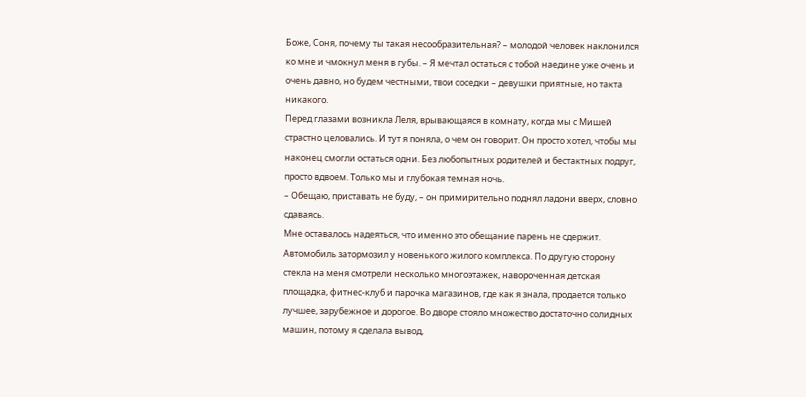Боже, Соня, почему ты такая несообразительная? – молодой человек наклонился ко мне и чмокнул меня в губы. – Я мечтал остаться с тобой наедине уже очень и очень давно, но будем честными, твои соседки – девушки приятные, но такта никакого.
Перед глазами возникла Леля, врывающаяся в комнату, когда мы с Мишей страстно целовались. И тут я поняла, о чем он говорит. Он просто хотел, чтобы мы наконец смогли остаться одни. Без любопытных родителей и бестактных подруг, просто вдвоем. Только мы и глубокая темная ночь.
– Обещаю, приставать не буду, – он примирительно поднял ладони вверх, словно сдаваясь.
Мне оставалось надеяться, что именно это обещание парень не сдержит.
Автомобиль затормозил у новенького жилого комплекса. По другую сторону стекла на меня смотрели несколько многоэтажек, навороченная детская площадка, фитнес-клуб и парочка магазинов, где как я знала, продается только лучшее, зарубежное и дорогое. Во дворе стояло множество достаточно солидных машин, потому я сделала вывод,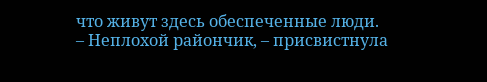что живут здесь обеспеченные люди.
– Неплохой райончик, – присвистнула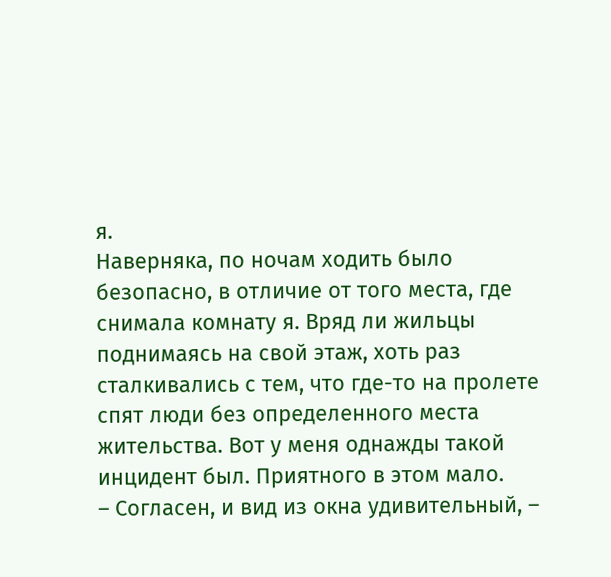я.
Наверняка, по ночам ходить было безопасно, в отличие от того места, где снимала комнату я. Вряд ли жильцы поднимаясь на свой этаж, хоть раз сталкивались с тем, что где-то на пролете спят люди без определенного места жительства. Вот у меня однажды такой инцидент был. Приятного в этом мало.
– Согласен, и вид из окна удивительный, –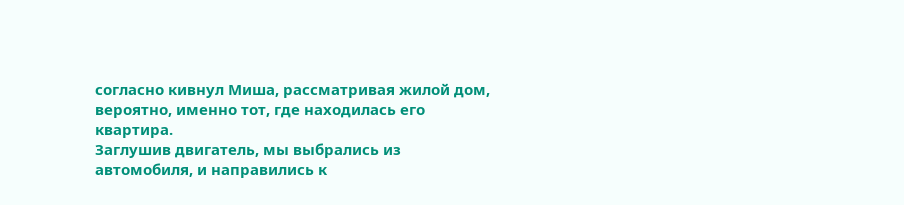согласно кивнул Миша, рассматривая жилой дом, вероятно, именно тот, где находилась его квартира.
Заглушив двигатель, мы выбрались из автомобиля, и направились к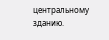центральному зданию.